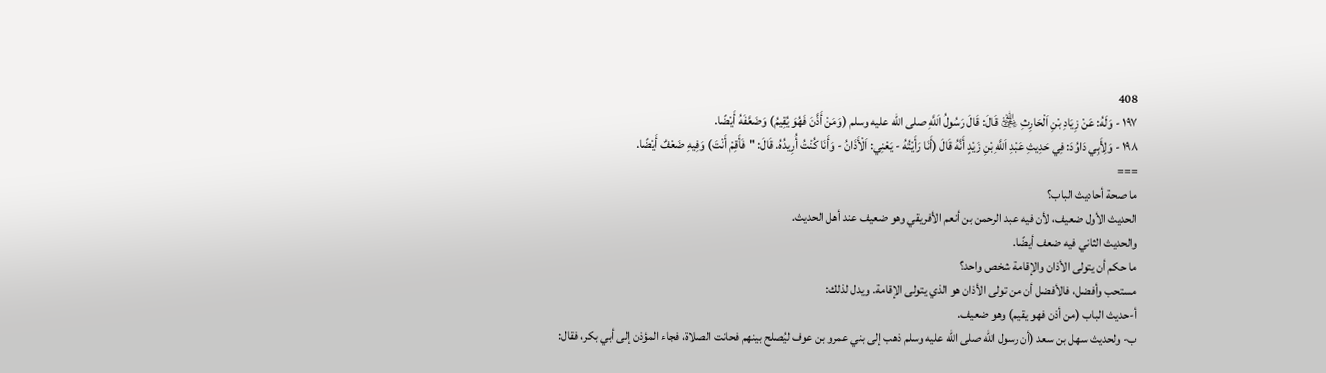408
١٩٧ - وَلَهُ: عَنْ زِيَادِ بْنِ اَلْحَارِثِ ﵁ قَالَ: قَالَ رَسُولُ اَللَّهِ صلى الله عليه وسلم (وَمَنْ أَذَّنَ فَهُوَ يُقِيمُ) وَضَعَّفَهُ أَيْضًا.
١٩٨ - وَلِأَبِي دَاوُدَ: فِي حَدِيثِ عَبْدِ اَللَّهِ بْنِ زَيْدٍ أَنَّهُ قَالَ (أَنَا رَأَيْتُهُ - يَعْنِي: اَلْأَذَانُ - وَأَنَا كُنْتُ أُرِيدُهُ. قَالَ: "فَأَقِمْ أَنْتَ) وَفِيهِ ضَعْفٌ أَيْضًا.
===
ما صحة أحاديث الباب؟
الحديث الأول ضعيف، لأن فيه عبد الرحمن بن أنعم الأفريقي وهو ضعيف عند أهل الحديث.
والحديث الثاني فيه ضعف أيضًا.
ما حكم أن يتولى الأذان والإقامة شخص واحد؟
مستحب وأفضل، فالأفضل أن من تولى الأذان هو الذي يتولى الإقامة. ويدل لذلك:
أ-حديث الباب (من أذن فهو يقيم) وهو ضعيف.
ب- ولحديث سهل بن سعد (أن رسول الله صلى الله عليه وسلم ذهب إلى بني عمرو بن عوف ليُصلح بينهم فحانت الصلاة، فجاء المؤذن إلى أبي بكر، فقال: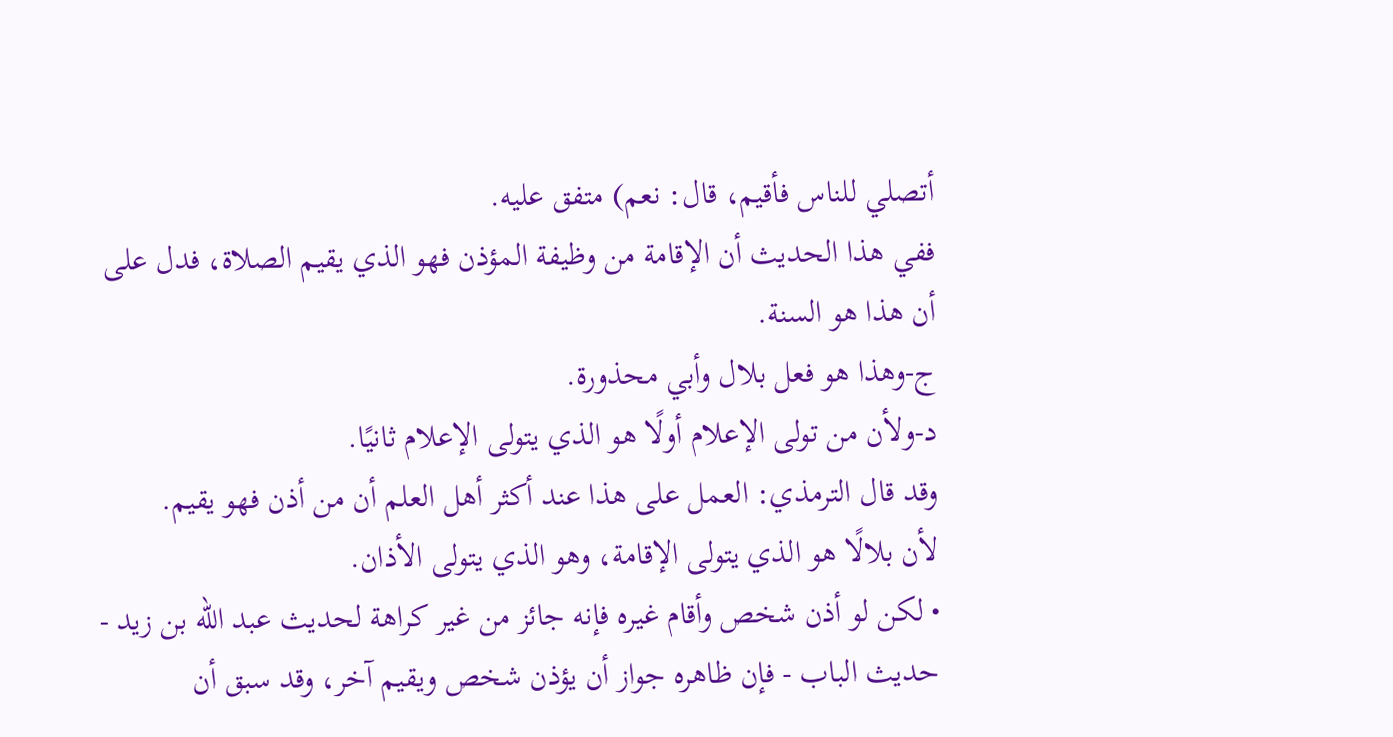أتصلي للناس فأقيم، قال: نعم) متفق عليه.
ففي هذا الحديث أن الإقامة من وظيفة المؤذن فهو الذي يقيم الصلاة، فدل على أن هذا هو السنة.
ج-وهذا هو فعل بلال وأبي محذورة.
د-ولأن من تولى الإعلام أولًا هو الذي يتولى الإعلام ثانيًا.
وقد قال الترمذي: العمل على هذا عند أكثر أهل العلم أن من أذن فهو يقيم.
لأن بلالًا هو الذي يتولى الإقامة، وهو الذي يتولى الأذان.
• لكن لو أذن شخص وأقام غيره فإنه جائز من غير كراهة لحديث عبد الله بن زيد - حديث الباب - فإن ظاهره جواز أن يؤذن شخص ويقيم آخر، وقد سبق أن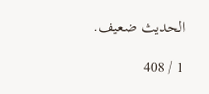الحديث ضعيف.

1 / 408